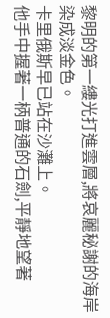黎明的第一縷光打進雲層,將哀麗秘謝的海岸染成淡金色。
卡里俄斯早已站在沙灘上。
他手中握著一柄普通的石劍,平靜地望著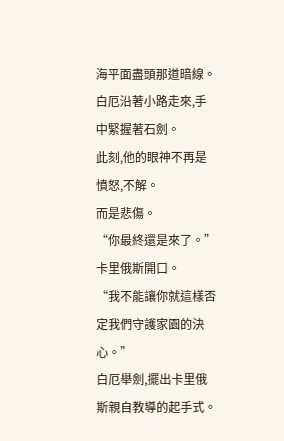海平面盡頭那道暗線。
白厄沿著小路走來,手中緊握著石劍。
此刻,他的眼神不再是憤怒,不解。
而是悲傷。
“你最終還是來了。”
卡里俄斯開口。
“我不能讓你就這樣否定我們守護家園的決心。”
白厄舉劍,擺出卡里俄斯親自教導的起手式。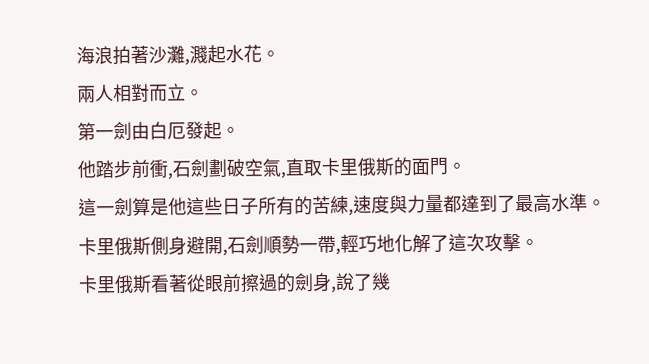海浪拍著沙灘,濺起水花。
兩人相對而立。
第一劍由白厄發起。
他踏步前衝,石劍劃破空氣,直取卡里俄斯的面門。
這一劍算是他這些日子所有的苦練,速度與力量都達到了最高水準。
卡里俄斯側身避開,石劍順勢一帶,輕巧地化解了這次攻擊。
卡里俄斯看著從眼前擦過的劍身,說了幾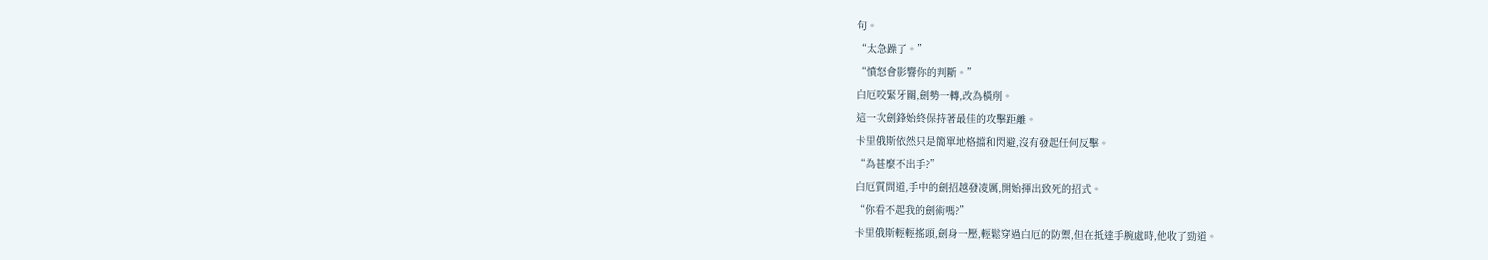句。
“太急躁了。”
“憤怒會影響你的判斷。”
白厄咬緊牙關,劍勢一轉,改為橫削。
這一次劍鋒始終保持著最佳的攻擊距離。
卡里俄斯依然只是簡單地格擋和閃避,沒有發起任何反擊。
“為甚麼不出手?”
白厄質問道,手中的劍招越發凌厲,開始揮出致死的招式。
“你看不起我的劍術嗎?”
卡里俄斯輕輕搖頭,劍身一壓,輕鬆穿過白厄的防禦,但在抵達手腕處時,他收了勁道。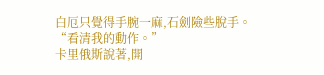白厄只覺得手腕一麻,石劍險些脫手。
“看清我的動作。”
卡里俄斯說著,開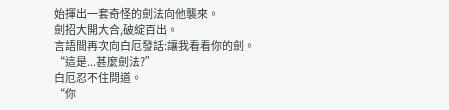始揮出一套奇怪的劍法向他襲來。
劍招大開大合,破綻百出。
言語間再次向白厄發話:讓我看看你的劍。
“這是...甚麼劍法?”
白厄忍不住問道。
“你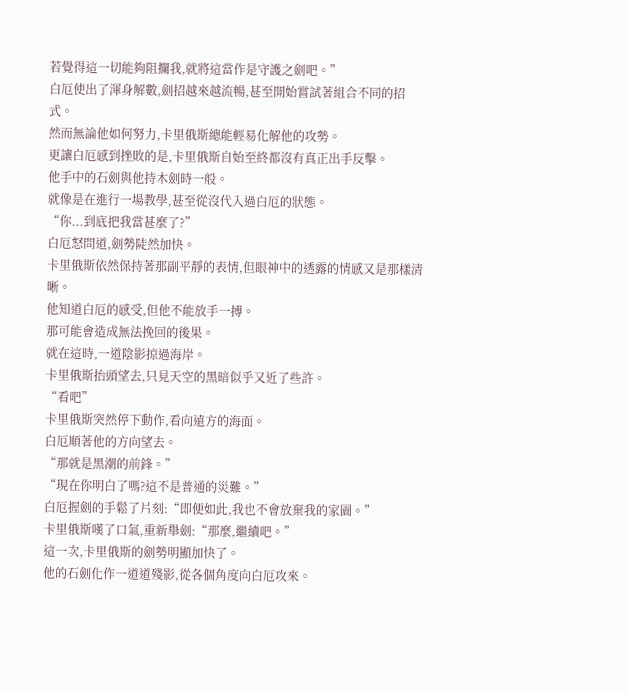若覺得這一切能夠阻攔我,就將這當作是守護之劍吧。”
白厄使出了渾身解數,劍招越來越流暢,甚至開始嘗試著組合不同的招式。
然而無論他如何努力,卡里俄斯總能輕易化解他的攻勢。
更讓白厄感到挫敗的是,卡里俄斯自始至終都沒有真正出手反擊。
他手中的石劍與他持木劍時一般。
就像是在進行一場教學,甚至從沒代入過白厄的狀態。
“你...到底把我當甚麼了?”
白厄怒問道,劍勢陡然加快。
卡里俄斯依然保持著那副平靜的表情,但眼神中的透露的情感又是那樣清晰。
他知道白厄的感受,但他不能放手一搏。
那可能會造成無法挽回的後果。
就在這時,一道陰影掠過海岸。
卡里俄斯抬頭望去,只見天空的黑暗似乎又近了些許。
“看吧”
卡里俄斯突然停下動作,看向遠方的海面。
白厄順著他的方向望去。
“那就是黑潮的前鋒。”
“現在你明白了嗎?這不是普通的災難。”
白厄握劍的手鬆了片刻:“即便如此,我也不會放棄我的家園。”
卡里俄斯嘆了口氣,重新舉劍:“那麼,繼續吧。”
這一次,卡里俄斯的劍勢明顯加快了。
他的石劍化作一道道殘影,從各個角度向白厄攻來。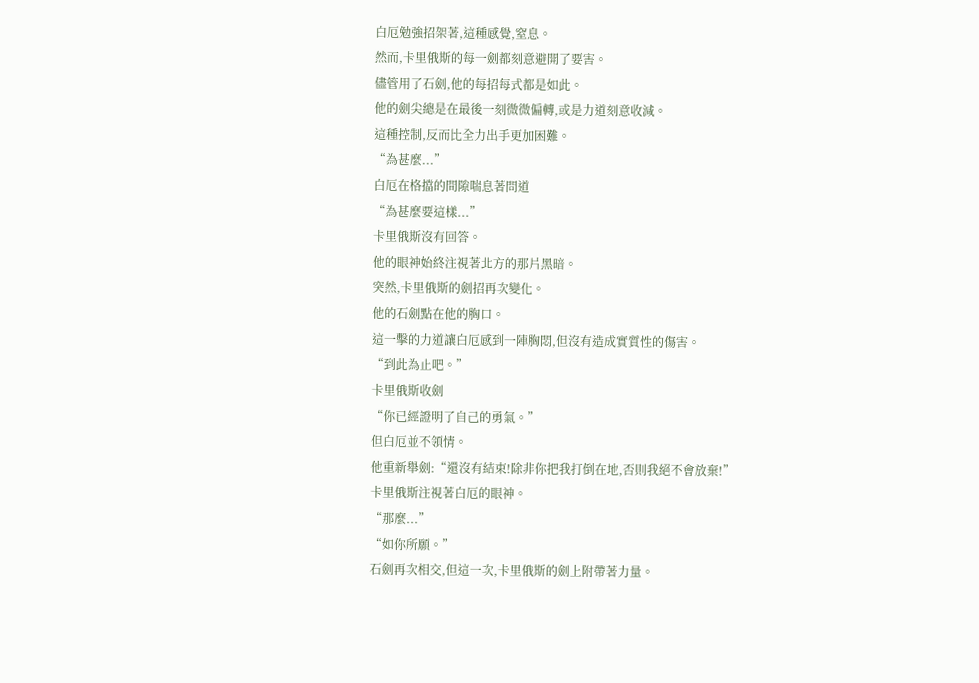白厄勉強招架著,這種感覺,窒息。
然而,卡里俄斯的每一劍都刻意避開了要害。
儘管用了石劍,他的每招每式都是如此。
他的劍尖總是在最後一刻微微偏轉,或是力道刻意收減。
這種控制,反而比全力出手更加困難。
“為甚麼...”
白厄在格擋的間隙喘息著問道
“為甚麼要這樣...”
卡里俄斯沒有回答。
他的眼神始終注視著北方的那片黑暗。
突然,卡里俄斯的劍招再次變化。
他的石劍點在他的胸口。
這一擊的力道讓白厄感到一陣胸悶,但沒有造成實質性的傷害。
“到此為止吧。”
卡里俄斯收劍
“你已經證明了自己的勇氣。”
但白厄並不領情。
他重新舉劍:“還沒有結束!除非你把我打倒在地,否則我絕不會放棄!”
卡里俄斯注視著白厄的眼神。
“那麼...”
“如你所願。”
石劍再次相交,但這一次,卡里俄斯的劍上附帶著力量。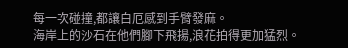每一次碰撞,都讓白厄感到手臂發麻。
海岸上的沙石在他們腳下飛揚,浪花拍得更加猛烈。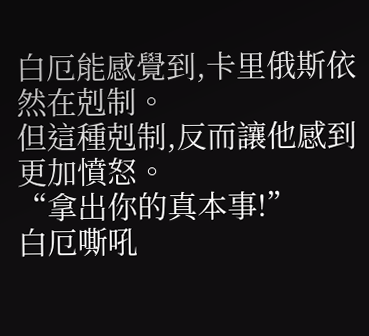白厄能感覺到,卡里俄斯依然在剋制。
但這種剋制,反而讓他感到更加憤怒。
“拿出你的真本事!”
白厄嘶吼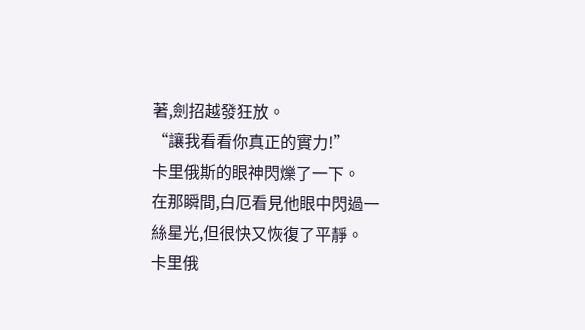著,劍招越發狂放。
“讓我看看你真正的實力!”
卡里俄斯的眼神閃爍了一下。
在那瞬間,白厄看見他眼中閃過一絲星光,但很快又恢復了平靜。
卡里俄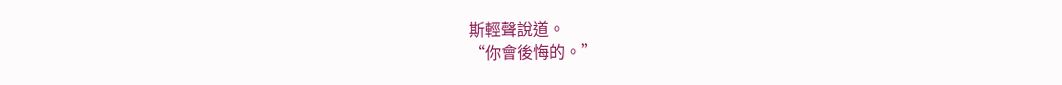斯輕聲說道。
“你會後悔的。”